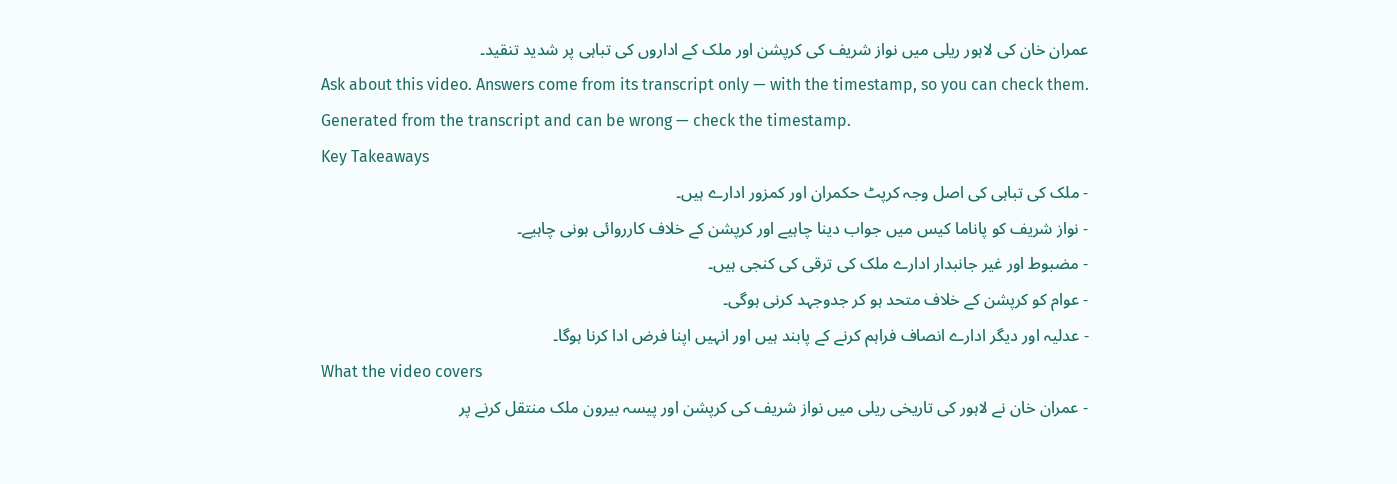عمران خان کی لاہور ریلی میں نواز شریف کی کرپشن اور ملک کے اداروں کی تباہی پر شدید تنقید۔
Ask about this video. Answers come from its transcript only — with the timestamp, so you can check them.
Generated from the transcript and can be wrong — check the timestamp.
Key Takeaways
- ملک کی تباہی کی اصل وجہ کرپٹ حکمران اور کمزور ادارے ہیں۔
- نواز شریف کو پاناما کیس میں جواب دینا چاہیے اور کرپشن کے خلاف کارروائی ہونی چاہیے۔
- مضبوط اور غیر جانبدار ادارے ملک کی ترقی کی کنجی ہیں۔
- عوام کو کرپشن کے خلاف متحد ہو کر جدوجہد کرنی ہوگی۔
- عدلیہ اور دیگر ادارے انصاف فراہم کرنے کے پابند ہیں اور انہیں اپنا فرض ادا کرنا ہوگا۔
What the video covers
- عمران خان نے لاہور کی تاریخی ریلی میں نواز شریف کی کرپشن اور پیسہ بیرون ملک منتقل کرنے پر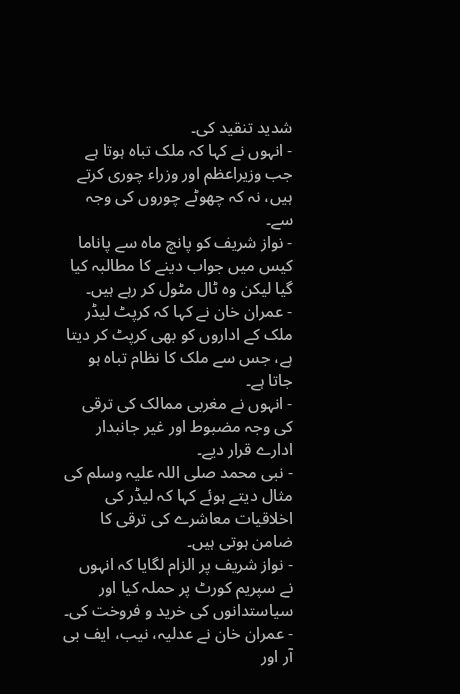شدید تنقید کی۔
- انہوں نے کہا کہ ملک تباہ ہوتا ہے جب وزیراعظم اور وزراء چوری کرتے ہیں، نہ کہ چھوٹے چوروں کی وجہ سے۔
- نواز شریف کو پانچ ماہ سے پاناما کیس میں جواب دینے کا مطالبہ کیا گیا لیکن وہ ٹال مٹول کر رہے ہیں۔
- عمران خان نے کہا کہ کرپٹ لیڈر ملک کے اداروں کو بھی کرپٹ کر دیتا ہے، جس سے ملک کا نظام تباہ ہو جاتا ہے۔
- انہوں نے مغربی ممالک کی ترقی کی وجہ مضبوط اور غیر جانبدار ادارے قرار دیے۔
- نبی محمد صلی اللہ علیہ وسلم کی مثال دیتے ہوئے کہا کہ لیڈر کی اخلاقیات معاشرے کی ترقی کا ضامن ہوتی ہیں۔
- نواز شریف پر الزام لگایا کہ انہوں نے سپریم کورٹ پر حملہ کیا اور سیاستدانوں کی خرید و فروخت کی۔
- عمران خان نے عدلیہ، نیب، ایف بی آر اور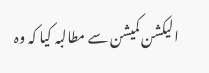الیکشن کمیشن سے مطالبہ کیا کہ وہ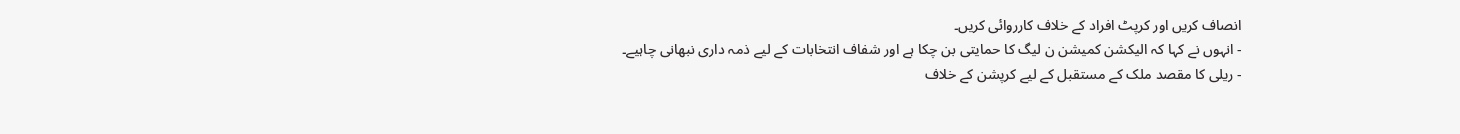انصاف کریں اور کرپٹ افراد کے خلاف کارروائی کریں۔
- انہوں نے کہا کہ الیکشن کمیشن ن لیگ کا حمایتی بن چکا ہے اور شفاف انتخابات کے لیے ذمہ داری نبھانی چاہیے۔
- ریلی کا مقصد ملک کے مستقبل کے لیے کرپشن کے خلاف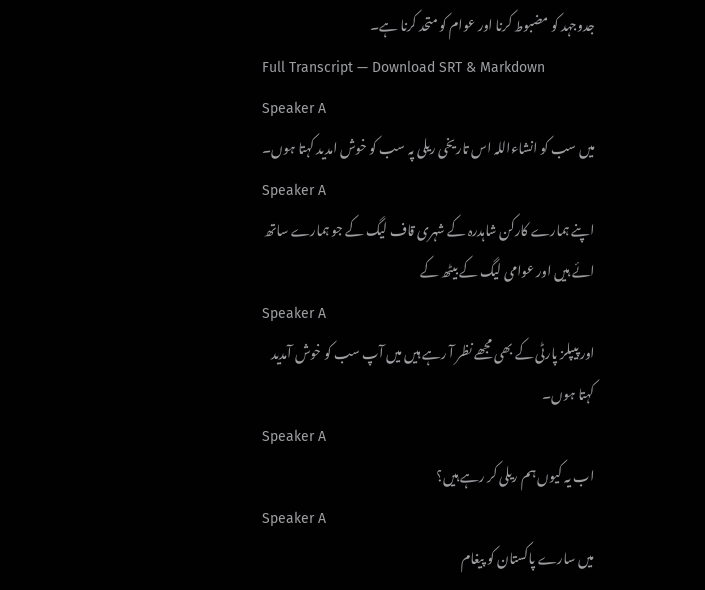جدوجہد کو مضبوط کرنا اور عوام کو متحد کرنا ہے۔
Full Transcript — Download SRT & Markdown
Speaker A
میں سب کو انشاءاللہ اس تاریخی ریلی پہ سب کو خوش امدید کہتا ہوں۔
Speaker A
اپنے ہمارے کارکن شاہدرہ کے شہری قاف لیگ کے جو ہمارے ساتھ ائے ہیں اور عوامی لیگ کے بیٹھ کے
Speaker A
اور پیپلز پارٹی کے بھی مجھے نظر آ رہے ہیں میں آپ سب کو خوش آمدید کہتا ہوں۔
Speaker A
اب یہ کیوں ہم ریلی کر رہے ہیں؟
Speaker A
میں سارے پاکستان کو پیغام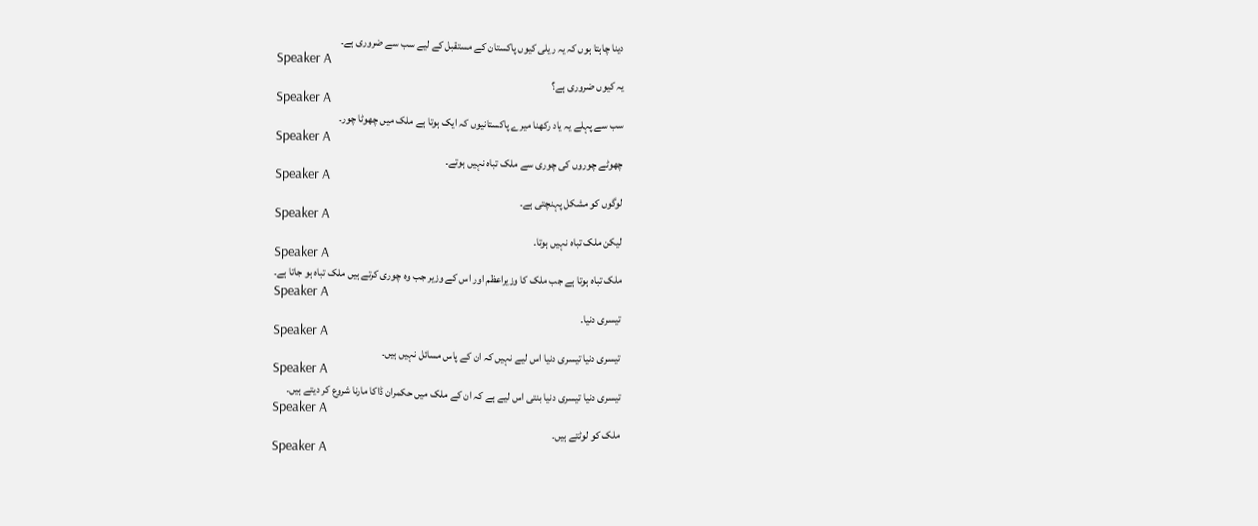دینا چاہتا ہوں کہ یہ ریلی کیوں پاکستان کے مستقبل کے لیے سب سے ضروری ہے۔
Speaker A
یہ کیوں ضروری ہے؟
Speaker A
سب سے پہلے یہ یاد رکھنا میرے پاکستانیوں کہ ایک ہوتا ہے ملک میں چھوٹا چور۔
Speaker A
چھوٹے چوروں کی چوری سے ملک تباہ نہیں ہوتے۔
Speaker A
لوگوں کو مشکل پہنچتی ہے۔
Speaker A
لیکن ملک تباہ نہیں ہوتا۔
Speaker A
ملک تباہ ہوتا ہے جب ملک کا وزیراعظم اور اس کے وزیر جب وہ چوری کرتے ہیں ملک تباہ ہو جاتا ہے۔
Speaker A
تیسری دنیا۔
Speaker A
تیسری دنیا تیسری دنیا اس لیے نہیں کہ ان کے پاس مسائل نہیں ہیں۔
Speaker A
تیسری دنیا تیسری دنیا بنتی اس لیے ہے کہ ان کے ملک میں حکمران ڈاکا مارنا شروع کر دیتے ہیں۔
Speaker A
ملک کو لوٹتے ہیں۔
Speaker A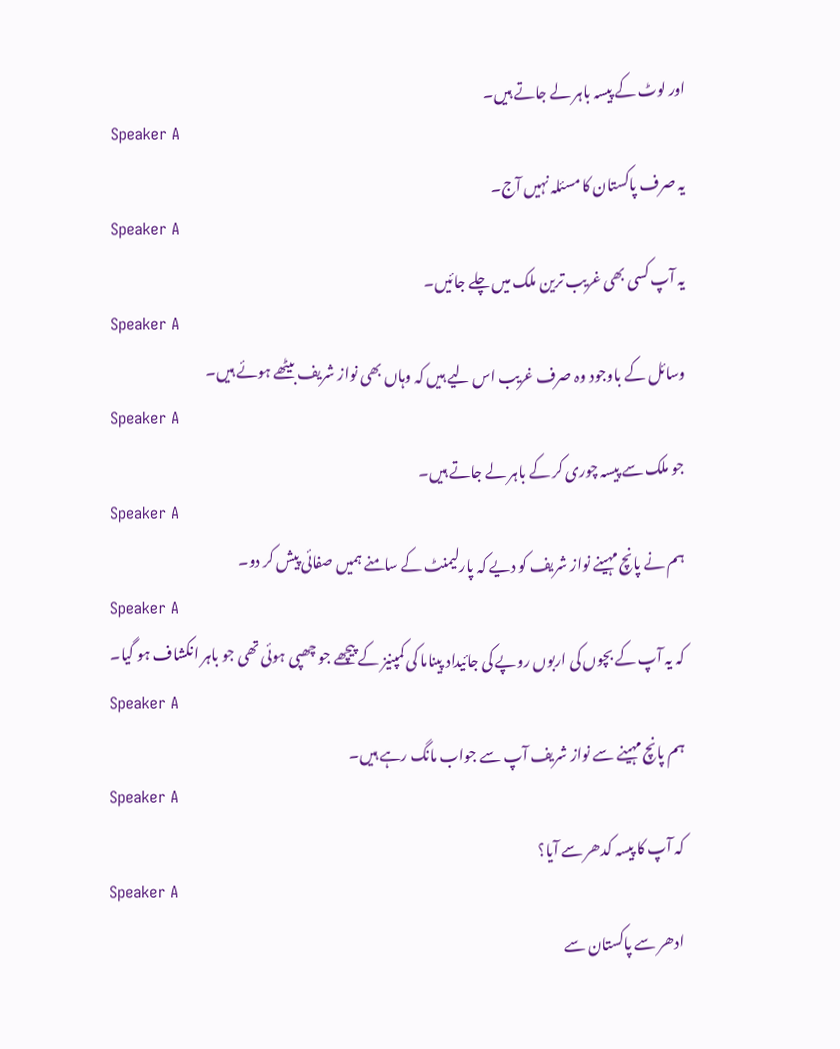اور لوٹ کے پیسہ باہر لے جاتے ہیں۔
Speaker A
یہ صرف پاکستان کا مسئلہ نہیں آج۔
Speaker A
یہ آپ کسی بھی غریب ترین ملک میں چلے جائیں۔
Speaker A
وسائل کے باوجود وہ صرف غریب اس لیے ہیں کہ وہاں بھی نواز شریف بیٹھے ہوئے ہیں۔
Speaker A
جو ملک سے پیسہ چوری کر کے باہر لے جاتے ہیں۔
Speaker A
ہم نے پانچ مہینے نواز شریف کو دیے کہ پارلیمنٹ کے سامنے ہمیں صفائی پیش کر دو۔
Speaker A
کہ یہ آپ کے بچوں کی اربوں روپے کی جائیداد پیناما کی کمپنیز کے پیچھے جو چھپی ہوئی تھی جو باہر انکشاف ہو گیا۔
Speaker A
ہم پانچ مہینے سے نواز شریف آپ سے جواب مانگ رہے ہیں۔
Speaker A
کہ آپ کا پیسہ کدھر سے آیا؟
Speaker A
ادھر سے پاکستان سے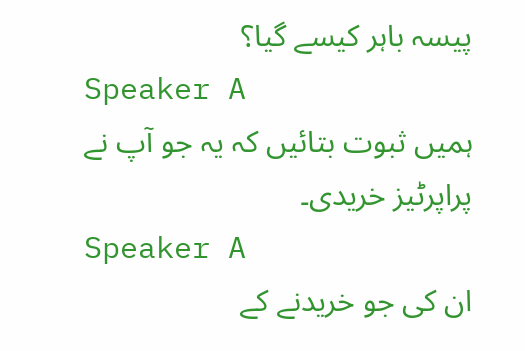پیسہ باہر کیسے گیا؟
Speaker A
ہمیں ثبوت بتائیں کہ یہ جو آپ نے پراپرٹیز خریدی۔
Speaker A
ان کی جو خریدنے کے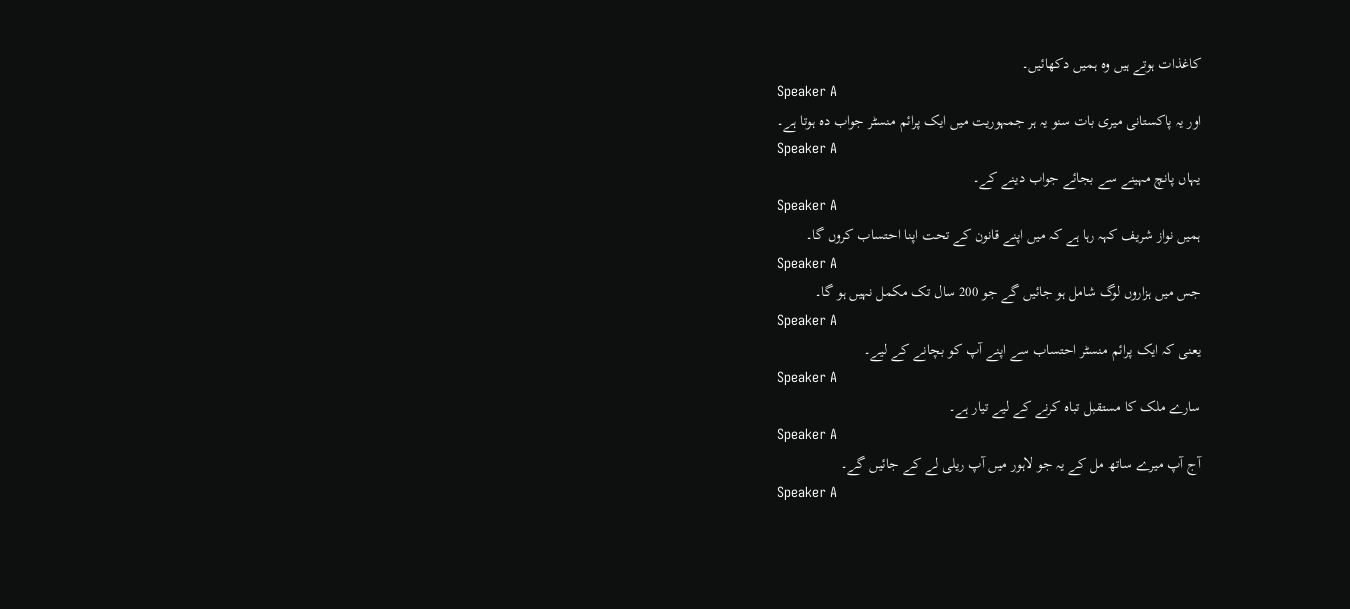کاغذات ہوتے ہیں وہ ہمیں دکھائیں۔
Speaker A
اور یہ پاکستانی میری بات سنو یہ ہر جمہوریت میں ایک پرائم منسٹر جواب دہ ہوتا ہے۔
Speaker A
یہاں پانچ مہینے سے بجائے جواب دینے کے۔
Speaker A
ہمیں نواز شریف کہہ رہا ہے کہ میں اپنے قانون کے تحت اپنا احتساب کروں گا۔
Speaker A
جس میں ہزاروں لوگ شامل ہو جائیں گے جو 200 سال تک مکمل نہیں ہو گا۔
Speaker A
یعنی کہ ایک پرائم منسٹر احتساب سے اپنے آپ کو بچانے کے لیے۔
Speaker A
سارے ملک کا مستقبل تباہ کرنے کے لیے تیار ہے۔
Speaker A
آج آپ میرے ساتھ مل کے یہ جو لاہور میں آپ ریلی لے کے جائیں گے۔
Speaker A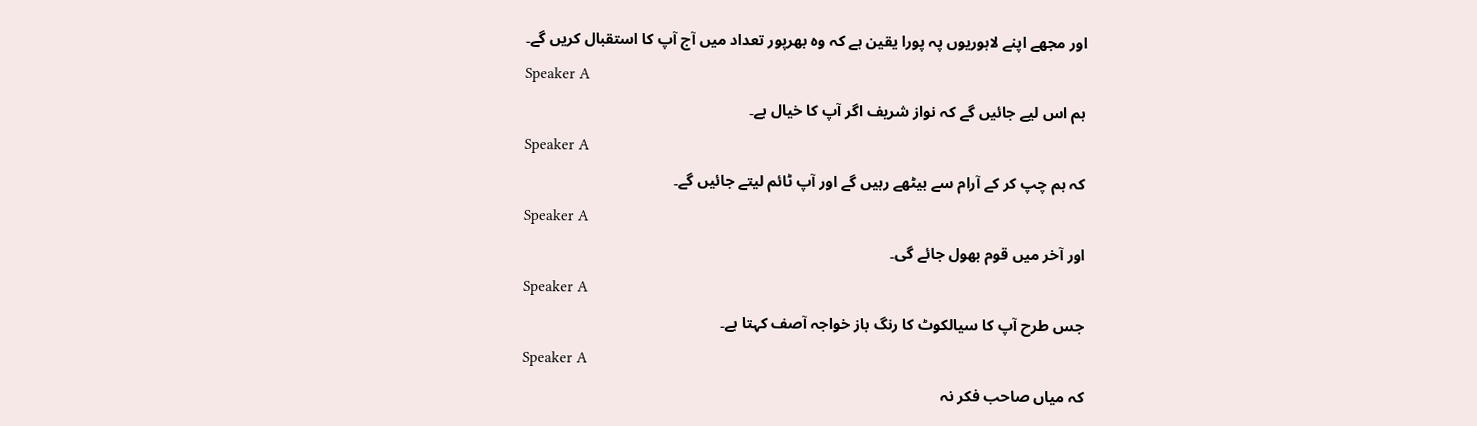اور مجھے اپنے لاہوریوں پہ پورا یقین ہے کہ وہ بھرپور تعداد میں آج آپ کا استقبال کریں گے۔
Speaker A
ہم اس لیے جائیں گے کہ نواز شریف اگر آپ کا خیال ہے۔
Speaker A
کہ ہم چپ کر کے آرام سے بیٹھے رہیں گے اور آپ ٹائم لیتے جائیں گے۔
Speaker A
اور آخر میں قوم بھول جائے گی۔
Speaker A
جس طرح آپ کا سیالکوٹ کا رنگ باز خواجہ آصف کہتا ہے۔
Speaker A
کہ میاں صاحب فکر نہ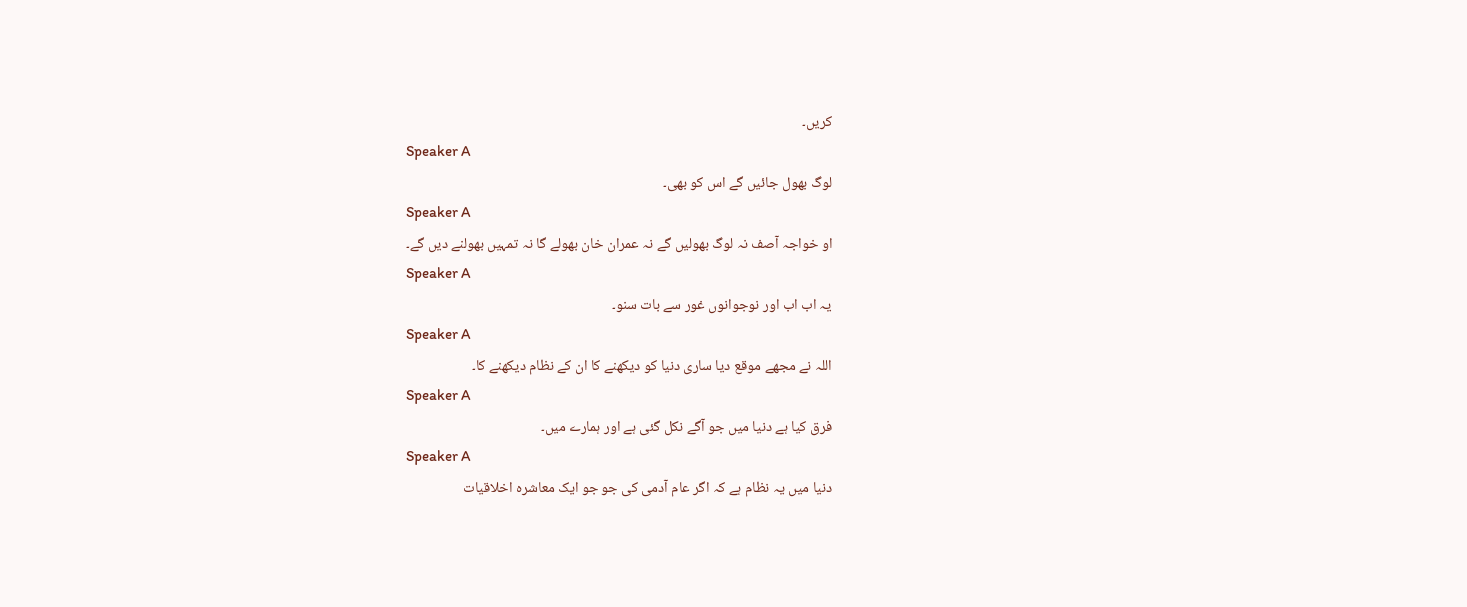کریں۔
Speaker A
لوگ بھول جائیں گے اس کو بھی۔
Speaker A
او خواجہ آصف نہ لوگ بھولیں گے نہ عمران خان بھولے گا نہ تمہیں بھولنے دیں گے۔
Speaker A
یہ اب اب اور نوجوانوں غور سے بات سنو۔
Speaker A
اللہ نے مجھے موقع دیا ساری دنیا کو دیکھنے کا ان کے نظام دیکھنے کا۔
Speaker A
فرق کیا ہے دنیا میں جو آگے نکل گئی ہے اور ہمارے میں۔
Speaker A
دنیا میں یہ نظام ہے کہ اگر عام آدمی کی جو جو ایک معاشرہ اخلاقیات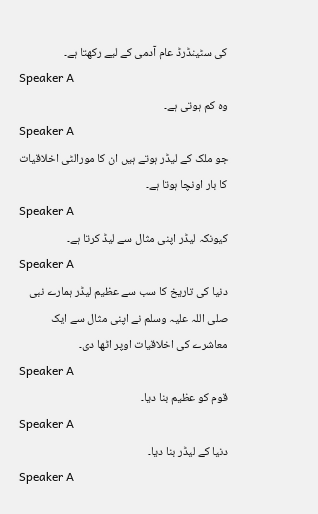کی سٹینڈرڈ عام آدمی کے لیے رکھتا ہے۔
Speaker A
وہ کم ہوتی ہے۔
Speaker A
جو ملک کے لیڈر ہوتے ہیں ان کا مورالٹی اخلاقیات کا بار اونچا ہوتا ہے۔
Speaker A
کیونکہ لیڈر اپنی مثال سے لیڈ کرتا ہے۔
Speaker A
دنیا کی تاریخ کا سب سے عظیم لیڈر ہمارے نبی صلی اللہ علیہ وسلم نے اپنی مثال سے ایک معاشرے کی اخلاقیات اوپر اٹھا دی۔
Speaker A
قوم کو عظیم بنا دیا۔
Speaker A
دنیا کے لیڈر بنا دیا۔
Speaker A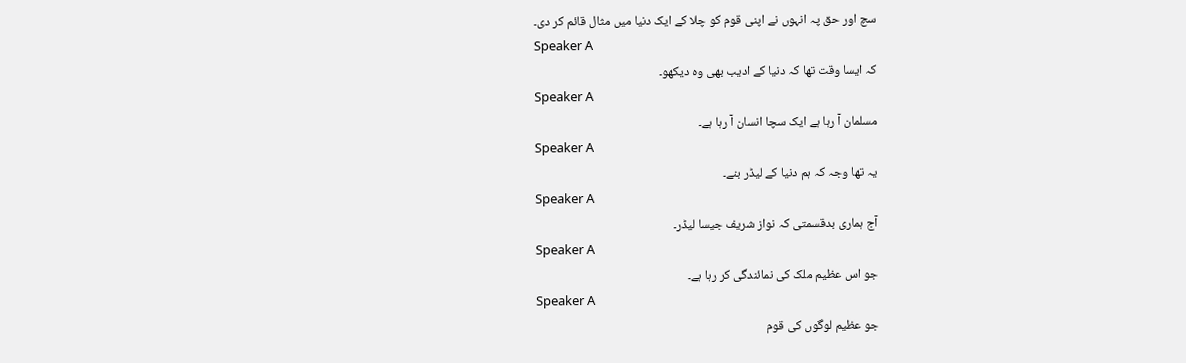سچ اور حق پہ انہوں نے اپنی قوم کو چلا کے ایک دنیا میں مثال قائم کر دی۔
Speaker A
کہ ایسا وقت تھا کہ دنیا کے ادیب بھی وہ دیکھو۔
Speaker A
مسلمان آ رہا ہے ایک سچا انسان آ رہا ہے۔
Speaker A
یہ تھا وجہ کہ ہم دنیا کے لیڈر بنے۔
Speaker A
آج ہماری بدقسمتی کہ نواز شریف جیسا لیڈر۔
Speaker A
جو اس عظیم ملک کی نمائندگی کر رہا ہے۔
Speaker A
جو عظیم لوگوں کی قوم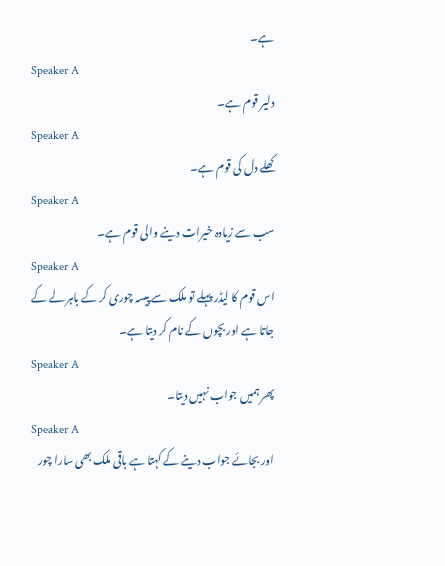ہے۔
Speaker A
دلیر قوم ہے۔
Speaker A
کھلے دل کی قوم ہے۔
Speaker A
سب سے زیادہ خیرات دینے والی قوم ہے۔
Speaker A
اس قوم کا لیڈر پہلے تو ملک سے پیسہ چوری کر کے باہر لے کے جاتا ہے اور بچوں کے نام کر دیتا ہے۔
Speaker A
پھر ہمیں جواب نہیں دیتا۔
Speaker A
اور بجائے جواب دینے کے کہتا ہے باقی ملک بھی سارا چور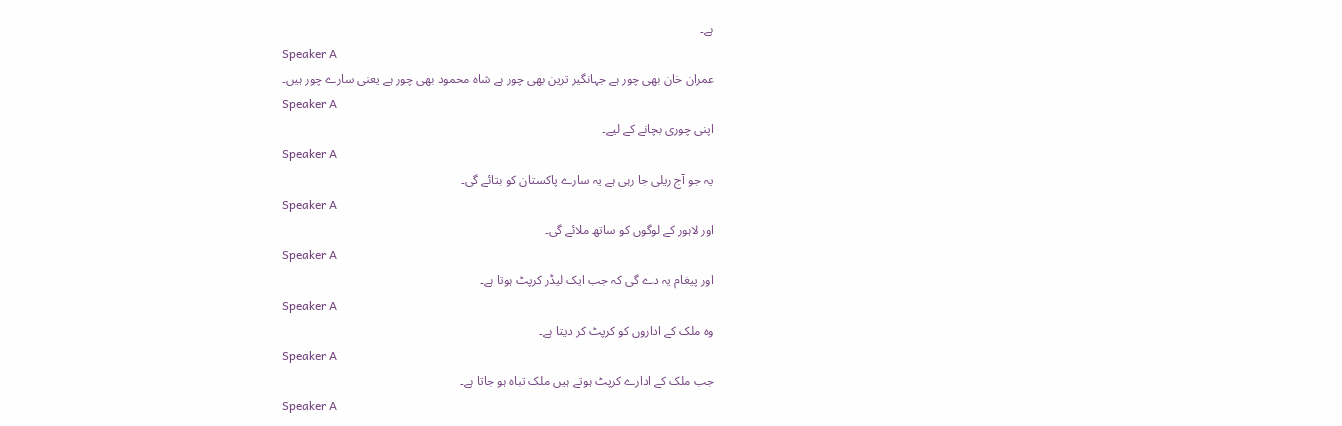ہے۔
Speaker A
عمران خان بھی چور ہے جہانگیر ترین بھی چور ہے شاہ محمود بھی چور ہے یعنی سارے چور ہیں۔
Speaker A
اپنی چوری بچانے کے لیے۔
Speaker A
یہ جو آج ریلی جا رہی ہے یہ سارے پاکستان کو بتائے گی۔
Speaker A
اور لاہور کے لوگوں کو ساتھ ملائے گی۔
Speaker A
اور پیغام یہ دے گی کہ جب ایک لیڈر کرپٹ ہوتا ہے۔
Speaker A
وہ ملک کے اداروں کو کرپٹ کر دیتا ہے۔
Speaker A
جب ملک کے ادارے کرپٹ ہوتے ہیں ملک تباہ ہو جاتا ہے۔
Speaker A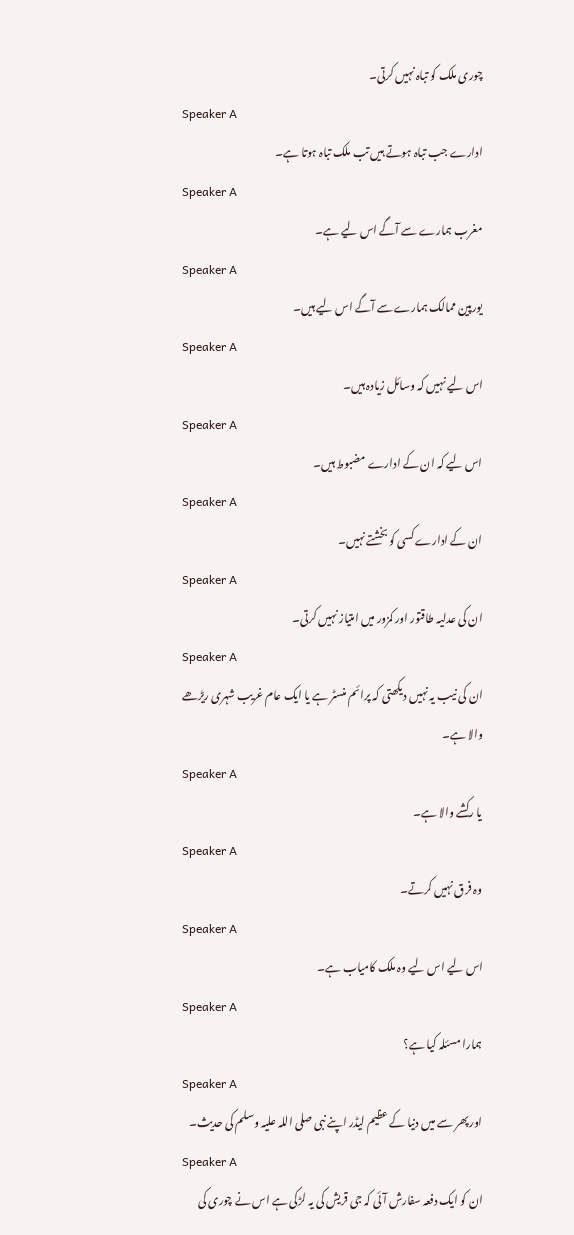چوری ملک کو تباہ نہیں کرتی۔
Speaker A
ادارے جب تباہ ہوتے ہیں تب ملک تباہ ہوتا ہے۔
Speaker A
مغرب ہمارے سے آگے اس لیے ہے۔
Speaker A
یورپین ممالک ہمارے سے آگے اس لیے ہیں۔
Speaker A
اس لیے نہیں کہ وسائل زیادہ ہیں۔
Speaker A
اس لیے کہ ان کے ادارے مضبوط ہیں۔
Speaker A
ان کے ادارے کسی کو بخشتے نہیں۔
Speaker A
ان کی عدلیہ طاقتور اور کمزور میں امتیاز نہیں کرتی۔
Speaker A
ان کی نیب یہ نہیں دیکھتی کہ پرائم منسٹر ہے یا ایک عام غریب شہری ریڑھے والا ہے۔
Speaker A
یا رکشے والا ہے۔
Speaker A
وہ فرق نہیں کرتے۔
Speaker A
اس لیے اس لیے وہ ملک کامیاب ہے۔
Speaker A
ہمارا مسئلہ کیا ہے؟
Speaker A
اور پھر سے میں دنیا کے عظیم لیڈر اپنے نبی صلی اللہ علیہ وسلم کی حدیث۔
Speaker A
ان کو ایک دفعہ سفارش آئی کہ جی قریش کی یہ لڑکی ہے اس نے چوری کی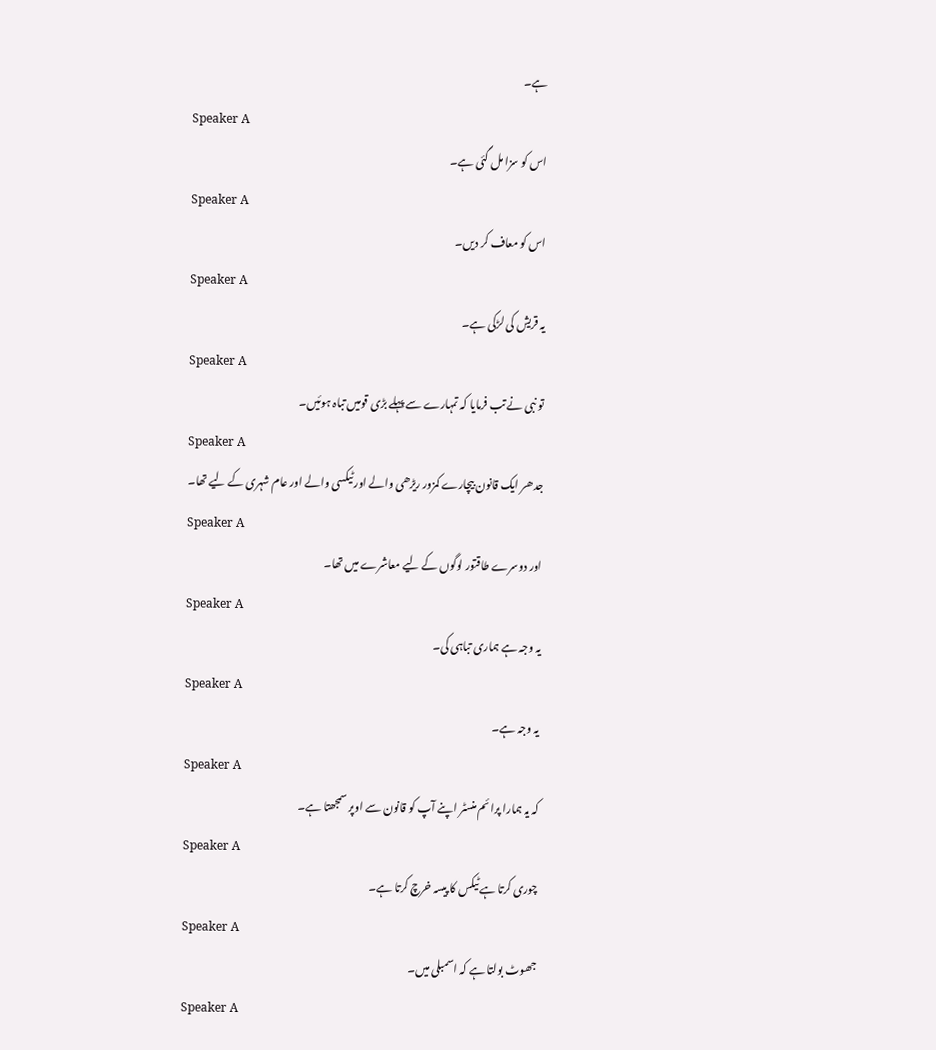ہے۔
Speaker A
اس کو سزا مل گئی ہے۔
Speaker A
اس کو معاف کر دیں۔
Speaker A
یہ قریش کی لڑکی ہے۔
Speaker A
تو نبی نے تب فرمایا کہ تمہارے سے پہلے بڑی قومیں تباہ ہوئیں۔
Speaker A
جدھر ایک قانون بیچارے کمزور ریڑھی والے اور ٹیکسی والے اور عام شہری کے لیے تھا۔
Speaker A
اور دوسرے طاقتور لوگوں کے لیے معاشرے میں تھا۔
Speaker A
یہ وجہ ہے ہماری تباہی کی۔
Speaker A
یہ وجہ ہے۔
Speaker A
کہ یہ ہمارا پرائم منسٹر اپنے آپ کو قانون سے اوپر سمجھتا ہے۔
Speaker A
چوری کرتا ہے ٹیکس کا پیسہ خرچ کرتا ہے۔
Speaker A
جھوٹ بولتا ہے کہ اسمبلی میں۔
Speaker A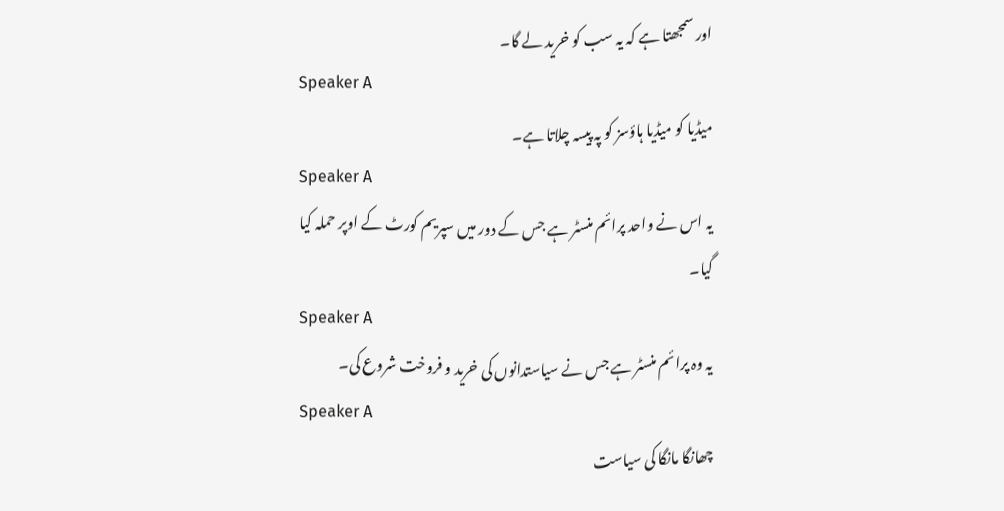اور سمجھتا ہے کہ یہ سب کو خرید لے گا۔
Speaker A
میڈیا کو میڈیا ہاؤسز کو پہ پیسہ چلاتا ہے۔
Speaker A
یہ اس نے واحد پرائم منسٹر ہے جس کے دور میں سپریم کورٹ کے اوپر حملہ کیا گیا۔
Speaker A
یہ وہ پرائم منسٹر ہے جس نے سیاستدانوں کی خرید و فروخت شروع کی۔
Speaker A
چھانگا مانگا کی سیاست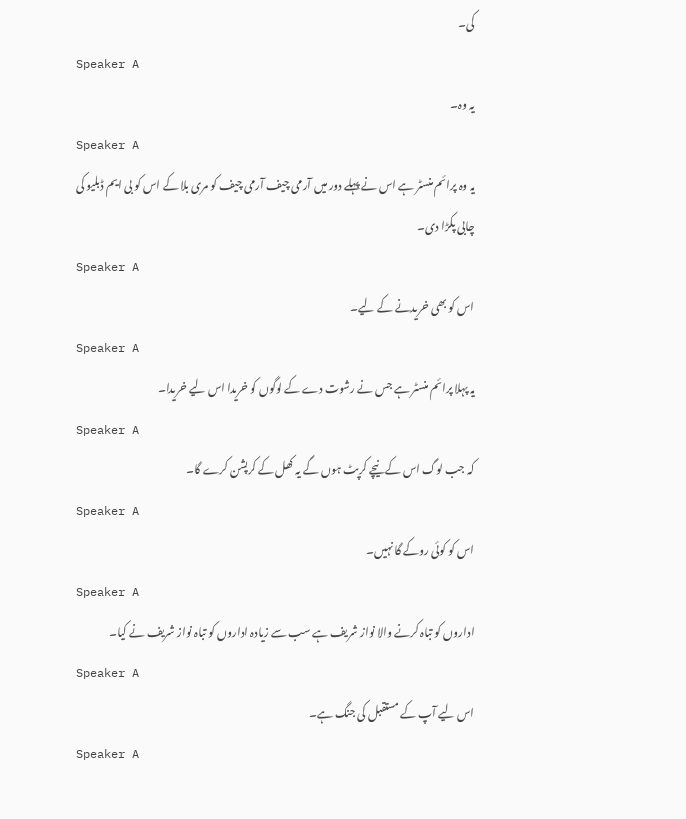کی۔
Speaker A
یہ وہ۔
Speaker A
یہ وہ پرائم منسٹر ہے اس نے پہلے دور میں آرمی چیف آرمی چیف کو مری بلا کے اس کو بی ایم ڈبلیو کی چابی پکڑا دی۔
Speaker A
اس کو بھی خریدنے کے لیے۔
Speaker A
یہ پہلا پرائم منسٹر ہے جس نے رشوت دے کے لوگوں کو خریدا اس لیے خریدا۔
Speaker A
کہ جب لوگ اس کے نیچے کرپٹ ہوں گے یہ کھل کے کرپشن کرے گا۔
Speaker A
اس کو کوئی روکے گا نہیں۔
Speaker A
اداروں کو تباہ کرنے والا نواز شریف ہے سب سے زیادہ اداروں کو تباہ نواز شریف نے کیا۔
Speaker A
اس لیے آپ کے مستقبل کی جنگ ہے۔
Speaker A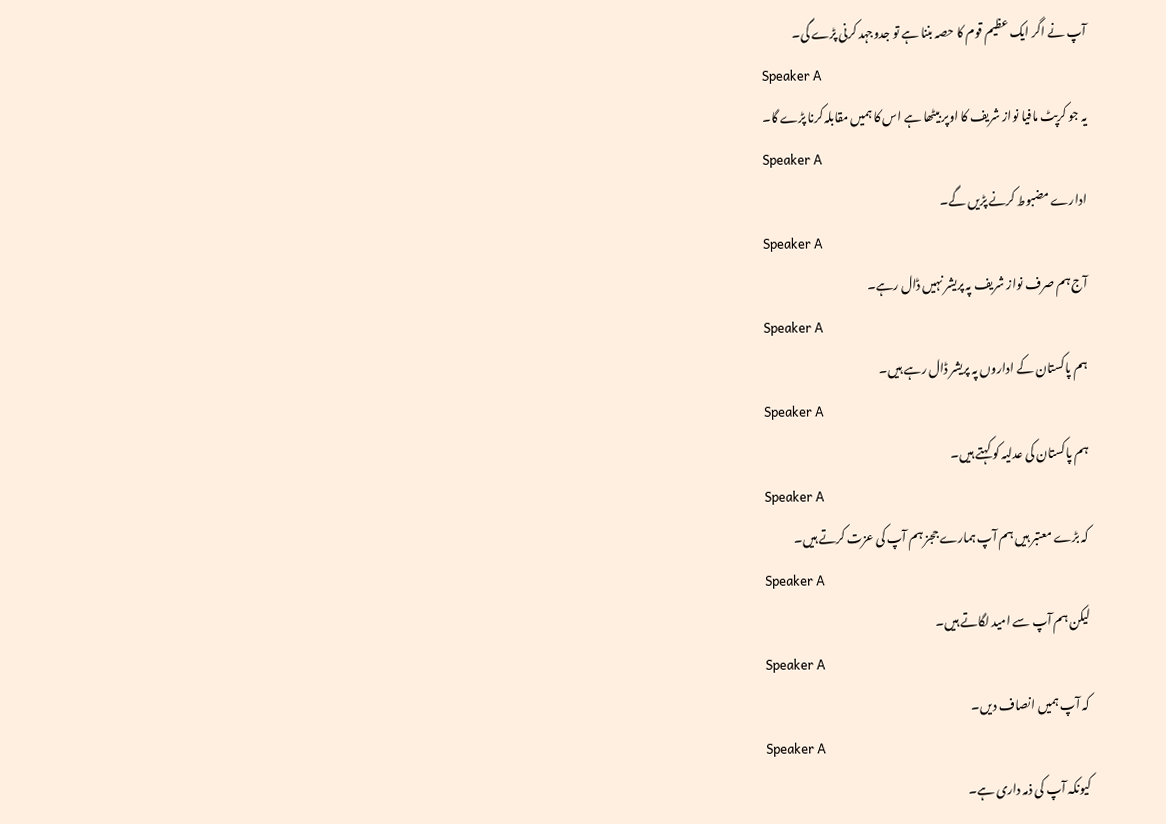آپ نے اگر ایک عظیم قوم کا حصہ بننا ہے تو جدوجہد کرنی پڑے گی۔
Speaker A
یہ جو کرپٹ مافیا نواز شریف کا اوپر بیٹھا ہے اس کا ہمیں مقابلہ کرنا پڑے گا۔
Speaker A
ادارے مضبوط کرنے پڑیں گے۔
Speaker A
آج ہم صرف نواز شریف پہ پریشر نہیں ڈال رہے۔
Speaker A
ہم پاکستان کے اداروں پہ پریشر ڈال رہے ہیں۔
Speaker A
ہم پاکستان کی عدلیہ کو کہتے ہیں۔
Speaker A
کہ بڑے معتبر ہیں ہم آپ ہمارے ججز ہم آپ کی عزت کرتے ہیں۔
Speaker A
لیکن ہم آپ سے امید لگاتے ہیں۔
Speaker A
کہ آپ ہمیں انصاف دیں۔
Speaker A
کیونکہ آپ کی ذمہ داری ہے۔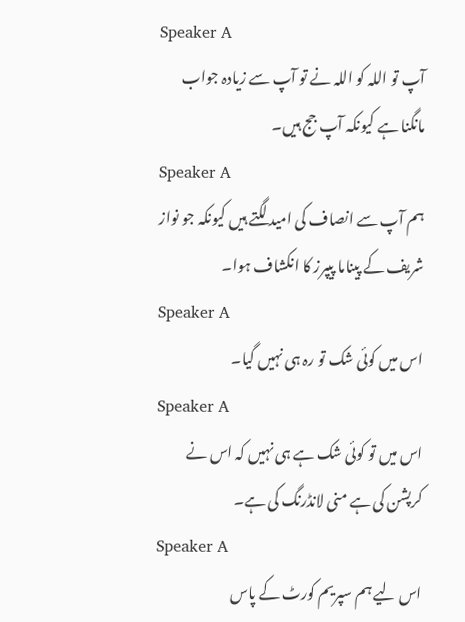Speaker A
آپ تو اللہ کو اللہ نے تو آپ سے زیادہ جواب مانگنا ہے کیونکہ آپ جج ہیں۔
Speaker A
ہم آپ سے انصاف کی امید لگتے ہیں کیونکہ جو نواز شریف کے پیناما پیپرز کا انکشاف ہوا۔
Speaker A
اس میں کوئی شک تو رہ ہی نہیں گیا۔
Speaker A
اس میں تو کوئی شک ہے ہی نہیں کہ اس نے کرپشن کی ہے منی لانڈرنگ کی ہے۔
Speaker A
اس لیے ہم سپریم کورٹ کے پاس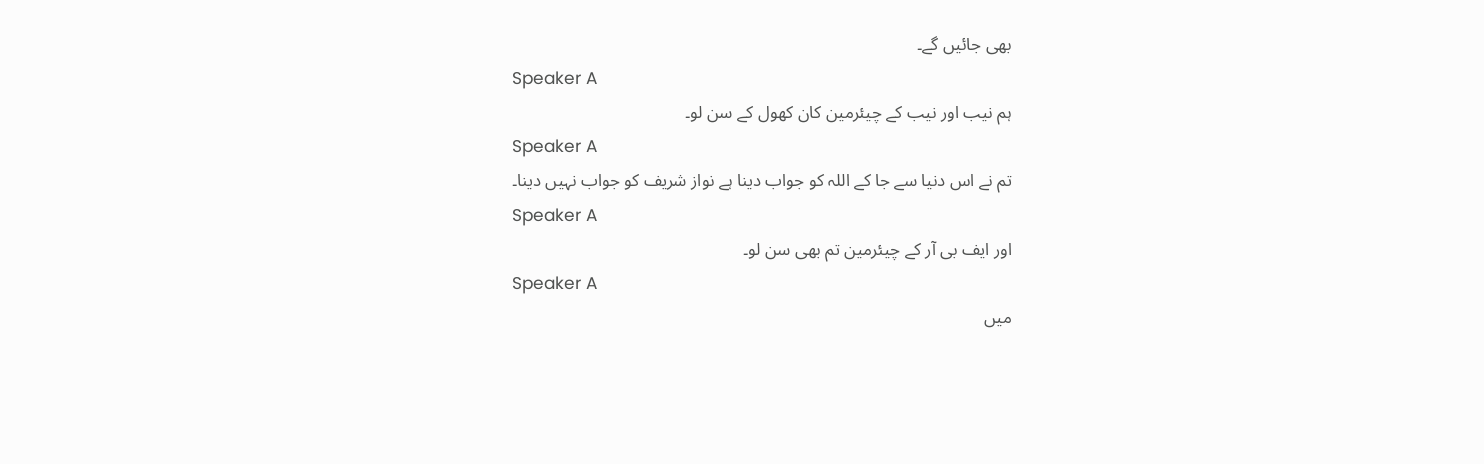بھی جائیں گے۔
Speaker A
ہم نیب اور نیب کے چیئرمین کان کھول کے سن لو۔
Speaker A
تم نے اس دنیا سے جا کے اللہ کو جواب دینا ہے نواز شریف کو جواب نہیں دینا۔
Speaker A
اور ایف بی آر کے چیئرمین تم بھی سن لو۔
Speaker A
میں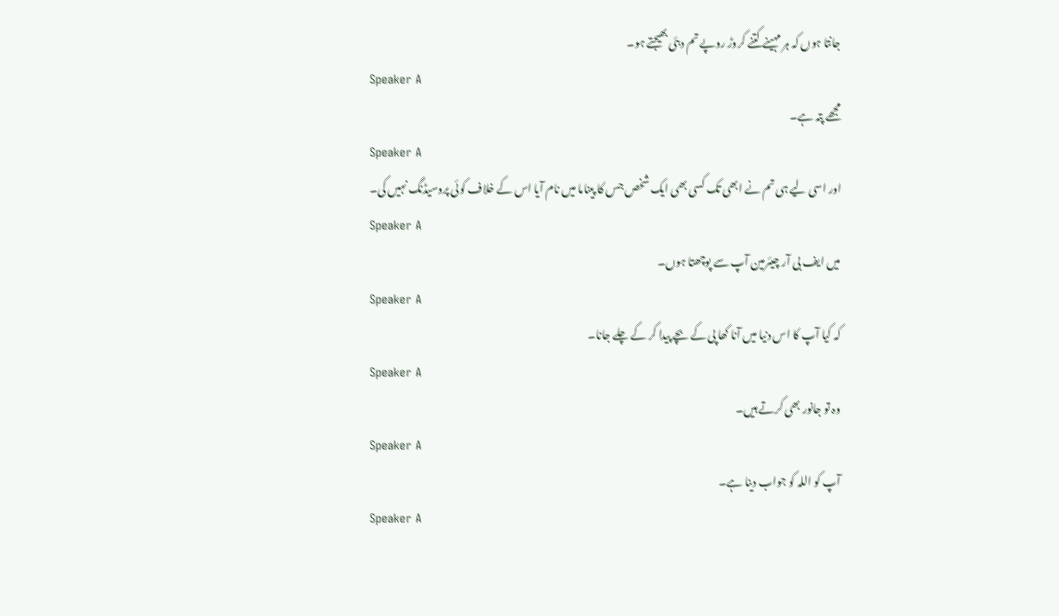جانتا ہوں کہ ہر مہینے کتنے کروڑ روپے تم دبئی بھیجتے ہو۔
Speaker A
مجھے پتہ ہے۔
Speaker A
اور اسی لیے ہی تم نے ابھی تک کسی بھی ایک شخص جس کا پیناما میں نام آیا اس کے خلاف کوئی پروسیڈنگ نہیں کی۔
Speaker A
میں ایف بی آر چیئرمین آپ سے پوچھتا ہوں۔
Speaker A
کہ کیا آپ کا اس دنیا میں آنا کھا پی کے بچے پیدا کر کے چلے جانا۔
Speaker A
وہ تو جانور بھی کرتے ہیں۔
Speaker A
آپ کو اللہ کو جواب دینا ہے۔
Speaker A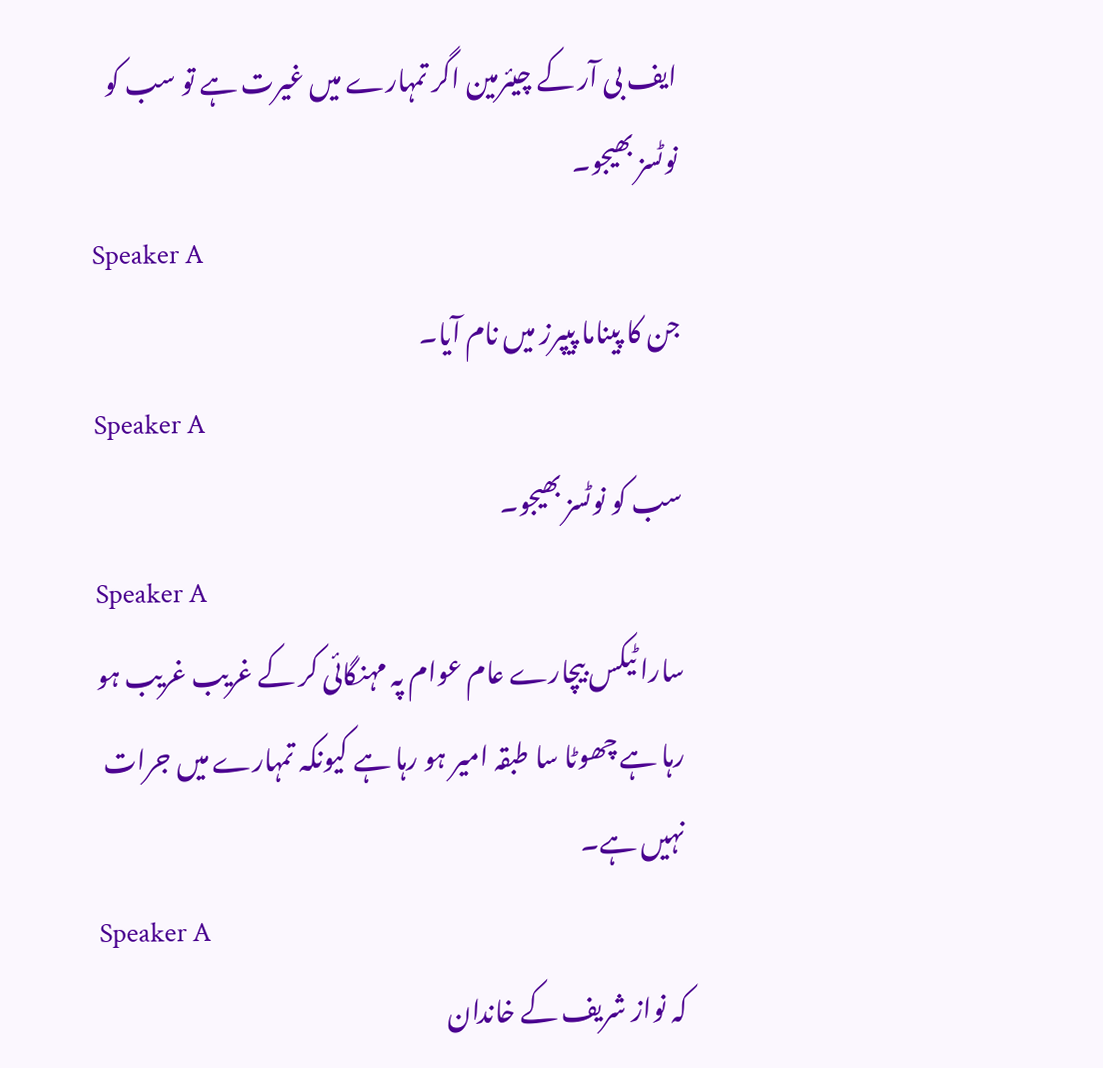ایف بی آر کے چیئرمین اگر تمہارے میں غیرت ہے تو سب کو نوٹسز بھیجو۔
Speaker A
جن کا پیناما پیپرز میں نام آیا۔
Speaker A
سب کو نوٹسز بھیجو۔
Speaker A
سارا ٹیکس بیچارے عام عوام پہ مہنگائی کر کے غریب غریب ہو رہا ہے چھوٹا سا طبقہ امیر ہو رہا ہے کیونکہ تمہارے میں جرات نہیں ہے۔
Speaker A
کہ نواز شریف کے خاندان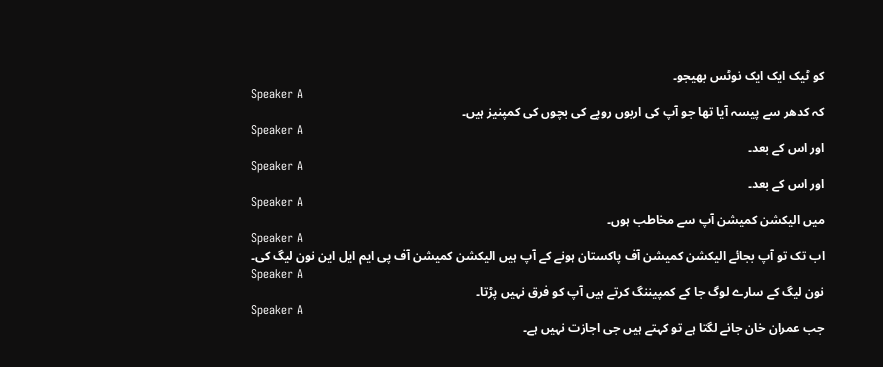کو ٹیک ایک ایک نوٹس بھیجو۔
Speaker A
کہ کدھر سے پیسہ آیا تھا جو آپ کی اربوں روپے کی بچوں کی کمپنیز ہیں۔
Speaker A
اور اس کے بعد۔
Speaker A
اور اس کے بعد۔
Speaker A
میں الیکشن کمیشن آپ سے مخاطب ہوں۔
Speaker A
اب تک تو آپ بجائے الیکشن کمیشن آف پاکستان ہونے کے آپ ہیں الیکشن کمیشن آف پی ایم ایل این نون لیگ کی۔
Speaker A
نون لیگ کے سارے لوگ جا کے کمپیننگ کرتے ہیں آپ کو فرق نہیں پڑتا۔
Speaker A
جب عمران خان جانے لگتا ہے تو کہتے ہیں جی اجازت نہیں ہے۔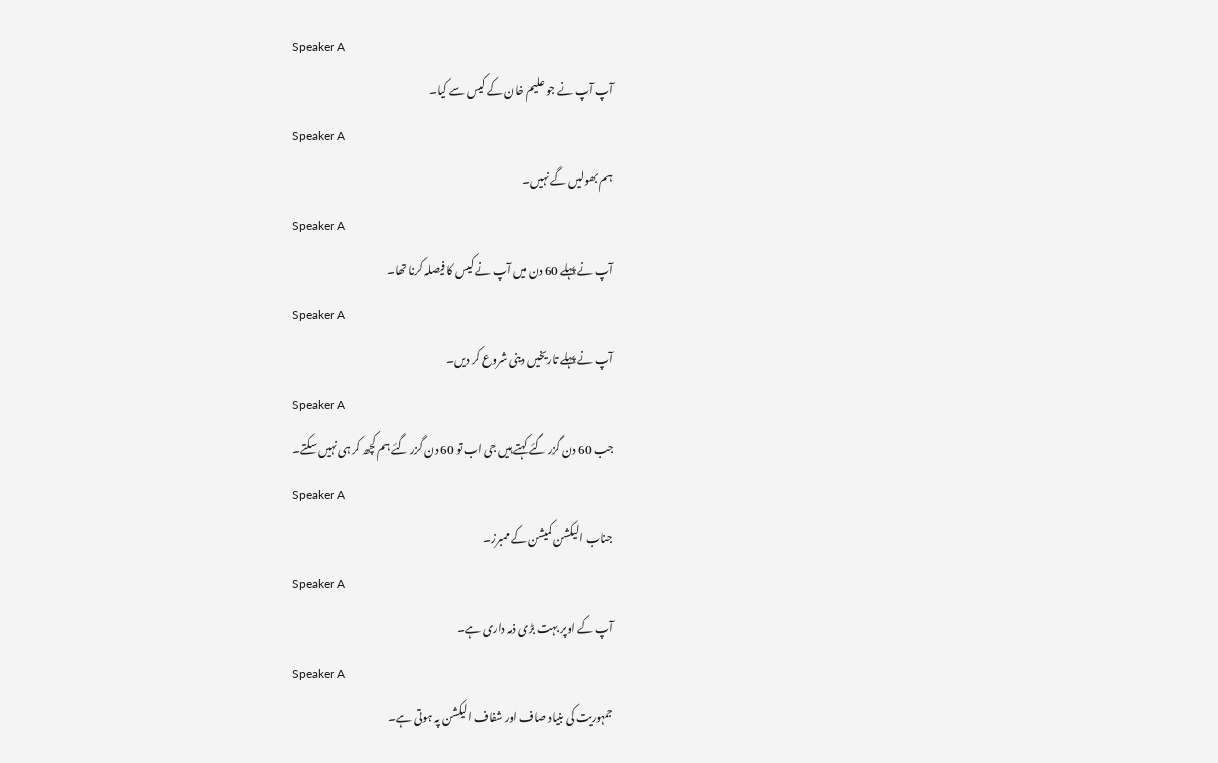Speaker A
آپ آپ نے جو علیم خان کے کیس سے کیا۔
Speaker A
ہم بھولیں گے نہیں۔
Speaker A
آپ نے پہلے 60 دن میں آپ نے کیس کا فیصلہ کرنا تھا۔
Speaker A
آپ نے پہلے تاریخیں دینی شروع کر دیں۔
Speaker A
جب 60 دن گزر گئے کہتے ہیں جی اب تو 60 دن گزر گئے ہم کچھ کر ہی نہیں سکتے۔
Speaker A
جناب الیکشن کمیشن کے ممبرز۔
Speaker A
آپ کے اوپر بہت بڑی ذمہ داری ہے۔
Speaker A
جمہوریت کی بنیاد صاف اور شفاف الیکشن پہ ہوتی ہے۔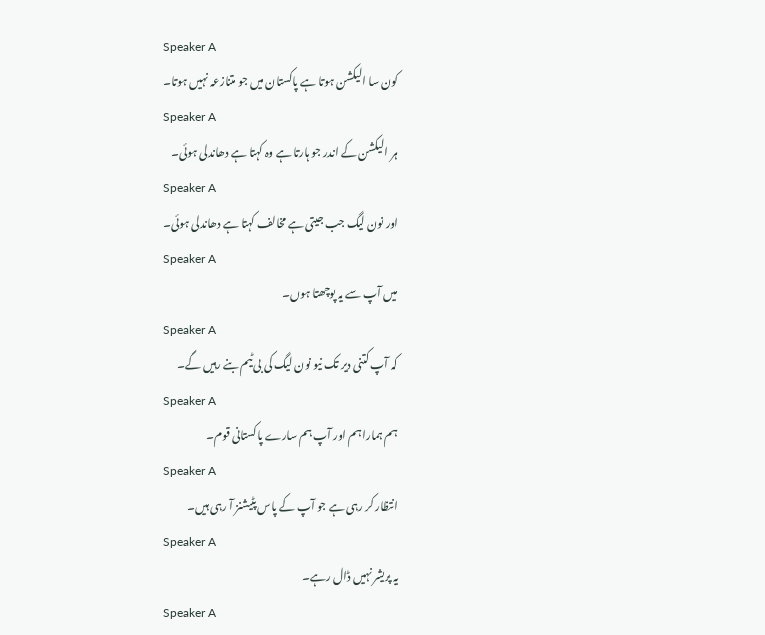Speaker A
کون سا الیکشن ہوتا ہے پاکستان میں جو متنازعہ نہیں ہوتا۔
Speaker A
ہر الیکشن کے اندر جو ہارتا ہے وہ کہتا ہے دھاندلی ہوئی۔
Speaker A
اور نون لیگ جب جیتی ہے مخالف کہتا ہے دھاندلی ہوئی۔
Speaker A
میں آپ سے یہ پوچھتا ہوں۔
Speaker A
کہ آپ کتنی دیر تک نیو نون لیگ کی بی ٹیم بنے رہیں گے۔
Speaker A
ہم ہمارا ہم اور آپ ہم سارے پاکستانی قوم۔
Speaker A
انتظار کر رہی ہے جو آپ کے پاس پٹیشنز آ رہی ہیں۔
Speaker A
یہ پریشر نہیں ڈال رہے۔
Speaker A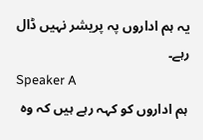یہ ہم اداروں پہ پریشر نہیں ڈال رہے۔
Speaker A
ہم اداروں کو کہہ رہے ہیں کہ وہ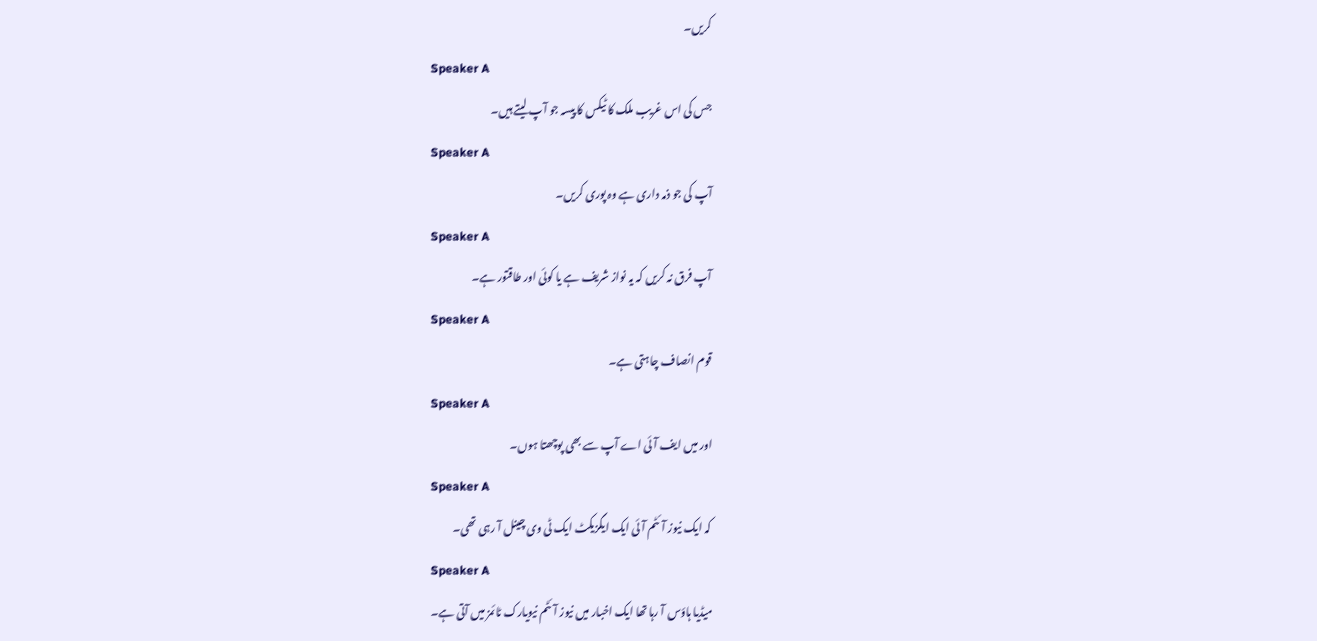کریں۔
Speaker A
جس کی اس غریب ملک کا ٹیکس کا پیسہ جو آپ لیتے ہیں۔
Speaker A
آپ کی جو ذمہ داری ہے وہ پوری کریں۔
Speaker A
آپ فرق نہ کریں کہ یہ نواز شریف ہے یا کوئی اور طاقتور ہے۔
Speaker A
قوم انصاف چاہتی ہے۔
Speaker A
اور میں ایف آئی اے آپ سے بھی پوچھتا ہوں۔
Speaker A
کہ ایک نیوز آئٹم آئی ایک ایگزیکٹ ایک ٹی وی چینل آ رہی تھی۔
Speaker A
میڈیا ہاؤس آ رہا تھا ایک اخبار میں نیوز آئٹم نیویارک ٹائمز میں آتی ہے۔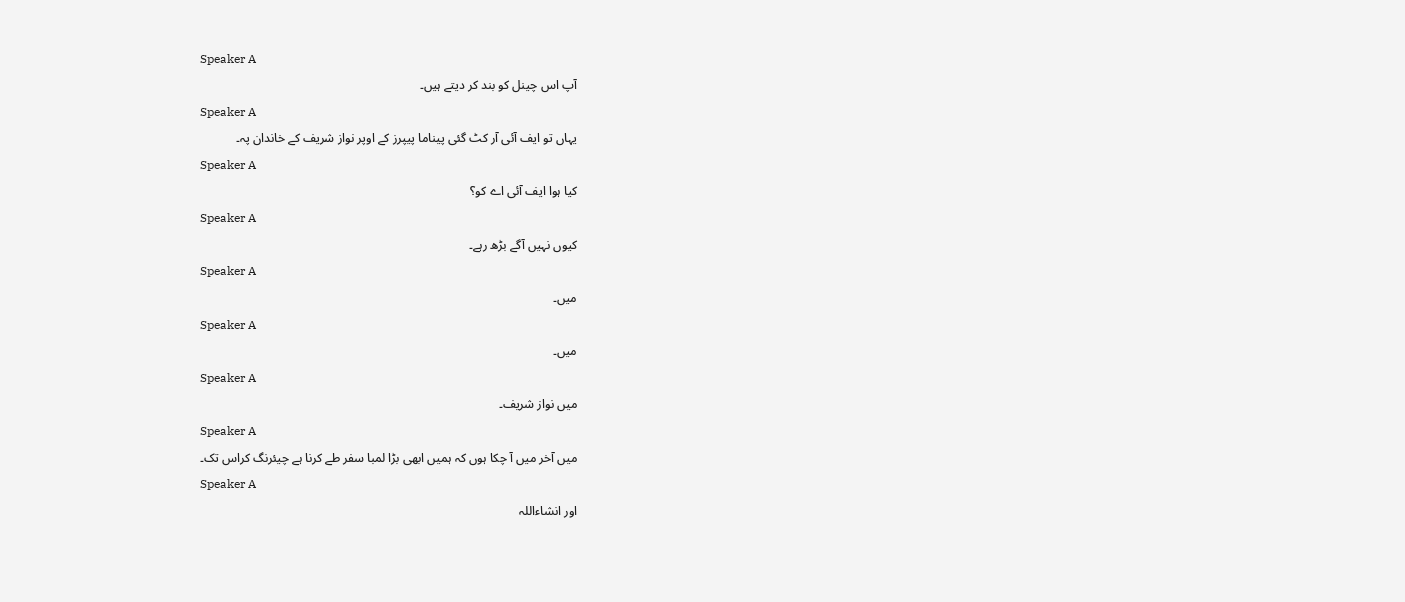Speaker A
آپ اس چینل کو بند کر دیتے ہیں۔
Speaker A
یہاں تو ایف آئی آر کٹ گئی پیناما پیپرز کے اوپر نواز شریف کے خاندان پہ۔
Speaker A
کیا ہوا ایف آئی اے کو؟
Speaker A
کیوں نہیں آگے بڑھ رہے۔
Speaker A
میں۔
Speaker A
میں۔
Speaker A
میں نواز شریف۔
Speaker A
میں آخر میں آ چکا ہوں کہ ہمیں ابھی بڑا لمبا سفر طے کرنا ہے چیئرنگ کراس تک۔
Speaker A
اور انشاءاللہ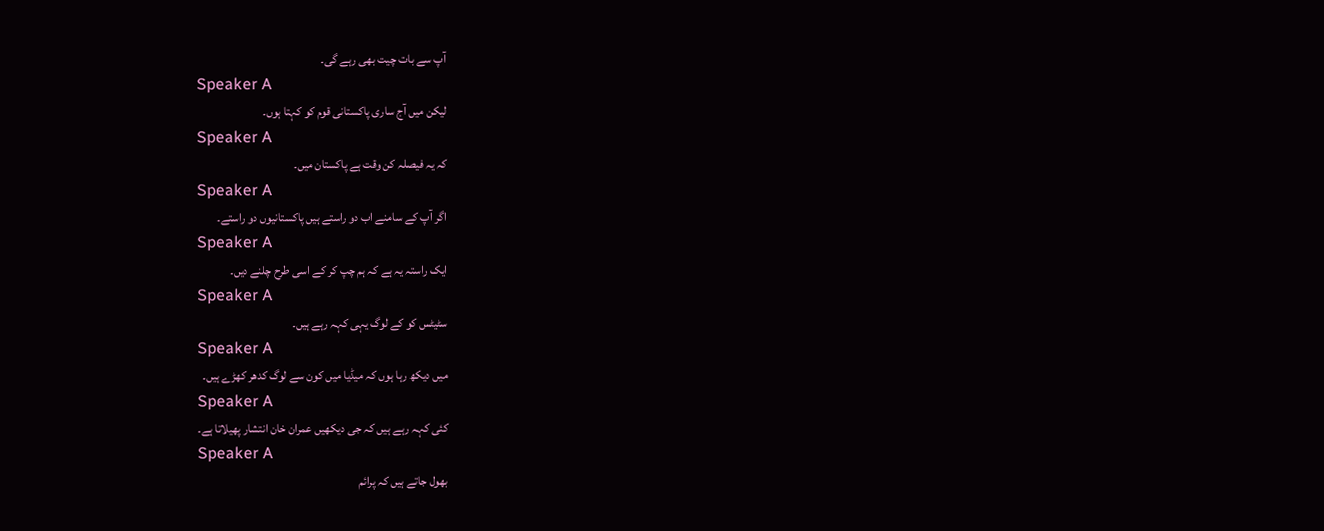آپ سے بات چیت بھی رہے گی۔
Speaker A
لیکن میں آج ساری پاکستانی قوم کو کہتا ہوں۔
Speaker A
کہ یہ فیصلہ کن وقت ہے پاکستان میں۔
Speaker A
اگر آپ کے سامنے اب دو راستے ہیں پاکستانیوں دو راستے۔
Speaker A
ایک راستہ یہ ہے کہ ہم چپ کر کے اسی طرح چلنے دیں۔
Speaker A
سٹیٹس کو کے لوگ یہی کہہ رہے ہیں۔
Speaker A
میں دیکھ رہا ہوں کہ میڈیا میں کون سے لوگ کدھر کھڑے ہیں۔
Speaker A
کئی کہہ رہے ہیں کہ جی دیکھیں عمران خان انتشار پھیلاتا ہے۔
Speaker A
بھول جاتے ہیں کہ پرائم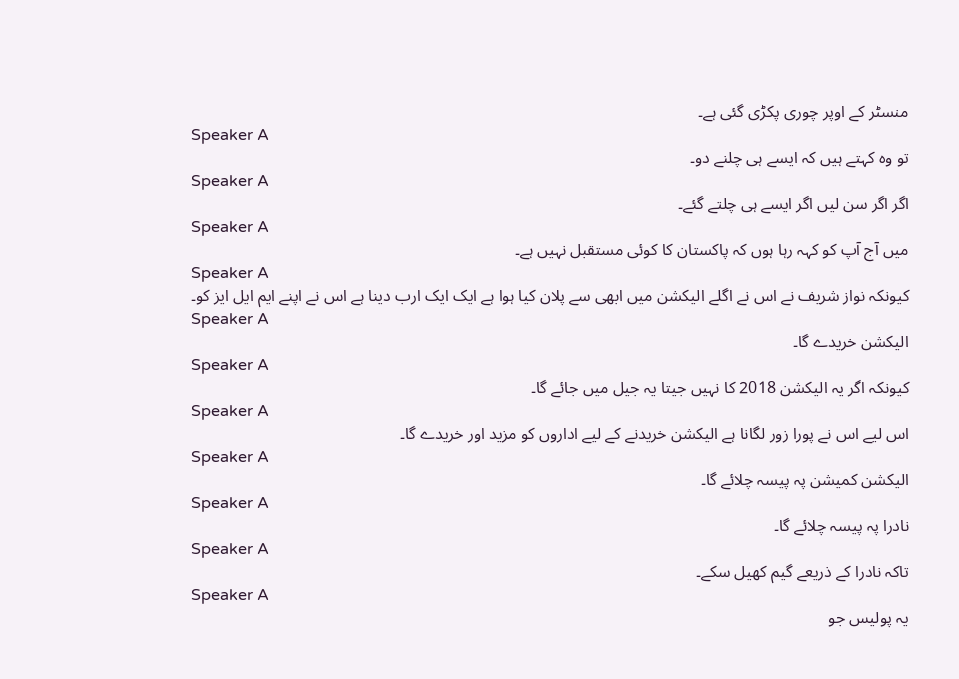منسٹر کے اوپر چوری پکڑی گئی ہے۔
Speaker A
تو وہ کہتے ہیں کہ ایسے ہی چلنے دو۔
Speaker A
اگر اگر سن لیں اگر ایسے ہی چلتے گئے۔
Speaker A
میں آج آپ کو کہہ رہا ہوں کہ پاکستان کا کوئی مستقبل نہیں ہے۔
Speaker A
کیونکہ نواز شریف نے اس نے اگلے الیکشن میں ابھی سے پلان کیا ہوا ہے ایک ایک ارب دینا ہے اس نے اپنے ایم ایل ایز کو۔
Speaker A
الیکشن خریدے گا۔
Speaker A
کیونکہ اگر یہ الیکشن 2018 کا نہیں جیتا یہ جیل میں جائے گا۔
Speaker A
اس لیے اس نے پورا زور لگانا ہے الیکشن خریدنے کے لیے اداروں کو مزید اور خریدے گا۔
Speaker A
الیکشن کمیشن پہ پیسہ چلائے گا۔
Speaker A
نادرا پہ پیسہ چلائے گا۔
Speaker A
تاکہ نادرا کے ذریعے گیم کھیل سکے۔
Speaker A
یہ پولیس جو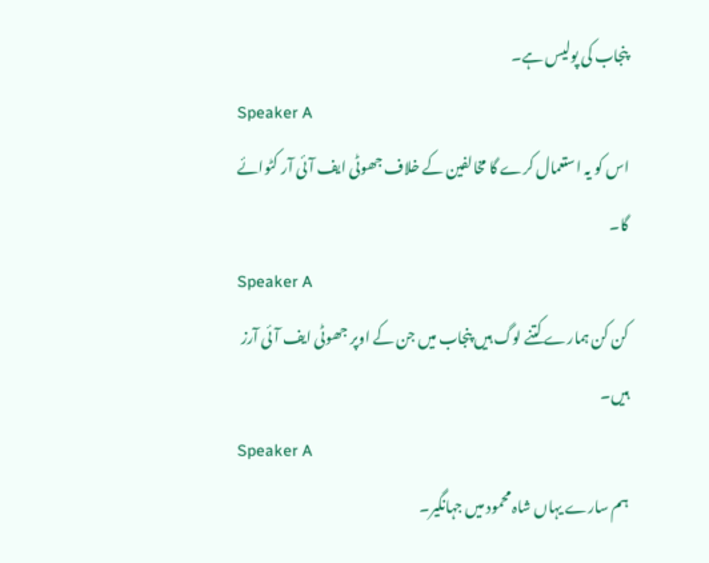پنجاب کی پولیس ہے۔
Speaker A
اس کو یہ استعمال کرے گا مخالفین کے خلاف جھوٹی ایف آئی آر کٹوائے گا۔
Speaker A
کن کن ہمارے کتنے لوگ ہیں پنجاب میں جن کے اوپر جھوٹی ایف آئی آرز ہیں۔
Speaker A
ہم سارے یہاں شاہ محمود میں جہانگیر۔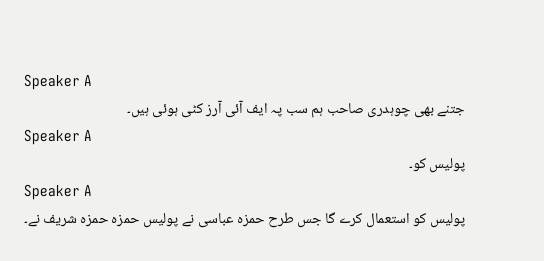Speaker A
جتنے بھی چوہدری صاحب ہم سب پہ ایف آئی آرز کٹی ہوئی ہیں۔
Speaker A
پولیس کو۔
Speaker A
پولیس کو استعمال کرے گا جس طرح حمزہ عباسی نے پولیس حمزہ حمزہ شریف نے۔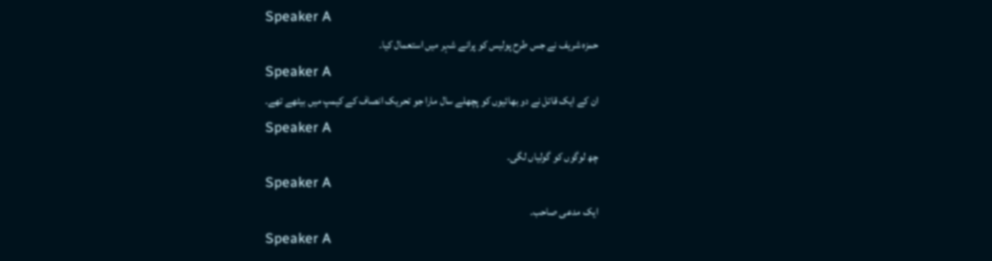Speaker A
حمزہ شریف نے جس طرح پولیس کو پرانے شہر میں استعمال کیا۔
Speaker A
ان کے ایک قاتل نے دو بھائیوں کو پچھلے سال مارا جو تحریک انصاف کے کیمپ میں بیٹھے تھے۔
Speaker A
چھ لوگوں کو گولیاں لگی۔
Speaker A
ایک مدعی صاحب۔
Speaker A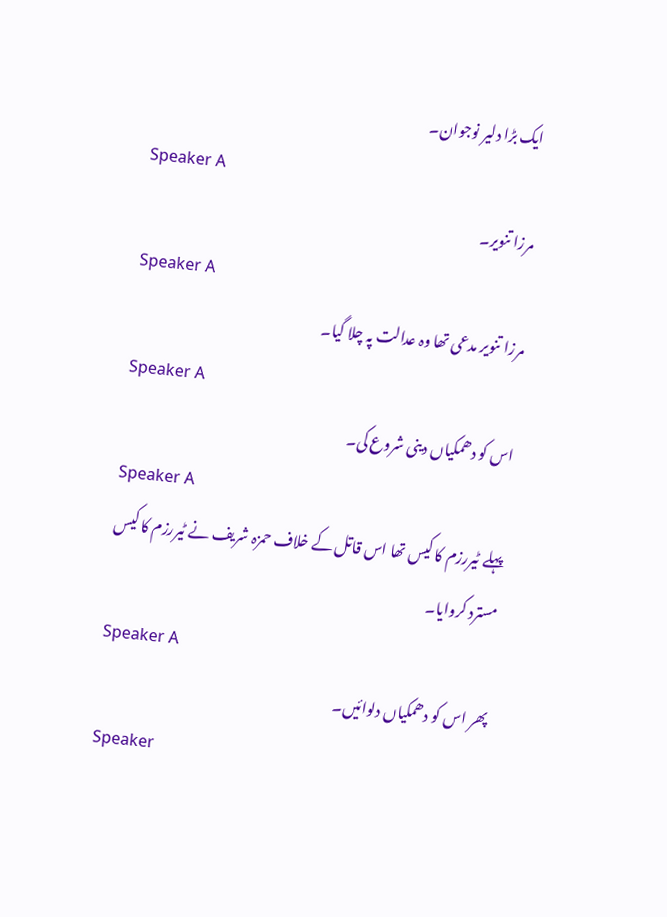ایک بڑا دلیر نوجوان۔
Speaker A
مرزا تنویر۔
Speaker A
مرزا تنویر مدعی تھا وہ عدالت پہ چلا گیا۔
Speaker A
اس کو دھمکیاں دینی شروع کی۔
Speaker A
پہلے ٹیررزم کا کیس تھا اس قاتل کے خلاف حمزہ شریف نے ٹیررزم کا کیس مسترد کروایا۔
Speaker A
پھر اس کو دھمکیاں دلوائیں۔
Speaker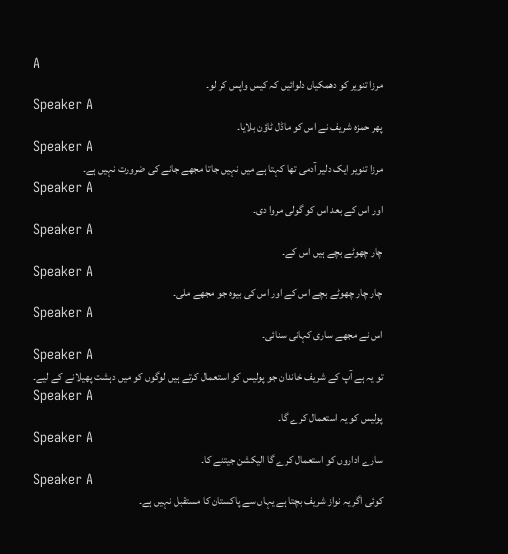A
مرزا تنویر کو دھمکیاں دلوائیں کہ کیس واپس کر لو۔
Speaker A
پھر حمزہ شریف نے اس کو ماڈل ٹاؤن بلایا۔
Speaker A
مرزا تنویر ایک دلیر آدمی تھا کہتا ہے میں نہیں جاتا مجھے جانے کی ضرورت نہیں ہے۔
Speaker A
اور اس کے بعد اس کو گولی مروا دی۔
Speaker A
چار چھوٹے بچے ہیں اس کے۔
Speaker A
چار چار چھوٹے بچے اس کے اور اس کی بیوہ جو مجھے ملی۔
Speaker A
اس نے مجھے ساری کہانی سنائی۔
Speaker A
تو یہ ہے آپ کے شریف خاندان جو پولیس کو استعمال کرتے ہیں لوگوں کو میں دہشت پھیلانے کے لیے۔
Speaker A
پولیس کو یہ استعمال کرے گا۔
Speaker A
سارے اداروں کو استعمال کرے گا الیکشن جیتنے کا۔
Speaker A
کوئی اگر یہ نواز شریف بچتا ہے یہاں سے پاکستان کا مستقبل نہیں ہے۔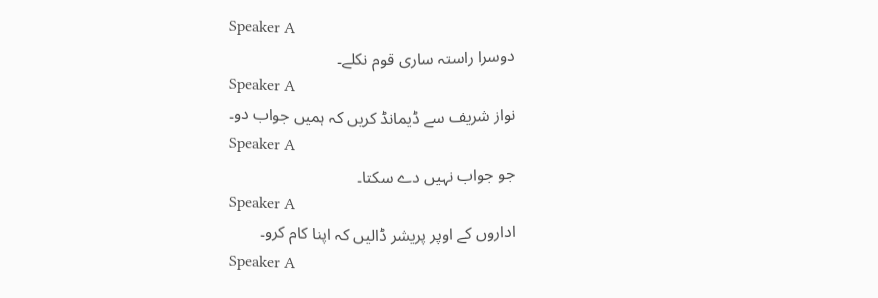Speaker A
دوسرا راستہ ساری قوم نکلے۔
Speaker A
نواز شریف سے ڈیمانڈ کریں کہ ہمیں جواب دو۔
Speaker A
جو جواب نہیں دے سکتا۔
Speaker A
اداروں کے اوپر پریشر ڈالیں کہ اپنا کام کرو۔
Speaker A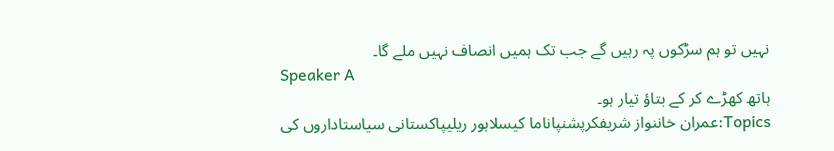نہیں تو ہم سڑکوں پہ رہیں گے جب تک ہمیں انصاف نہیں ملے گا۔
Speaker A
ہاتھ کھڑے کر کے بتاؤ تیار ہو۔
Topics:عمران خاننواز شریفکرپشنپاناما کیسلاہور ریلیپاکستانی سیاستاداروں کی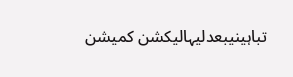تباہینیبعدلیہالیکشن کمیشن